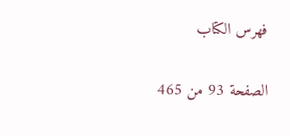فهرس الكتاب

الصفحة 93 من 465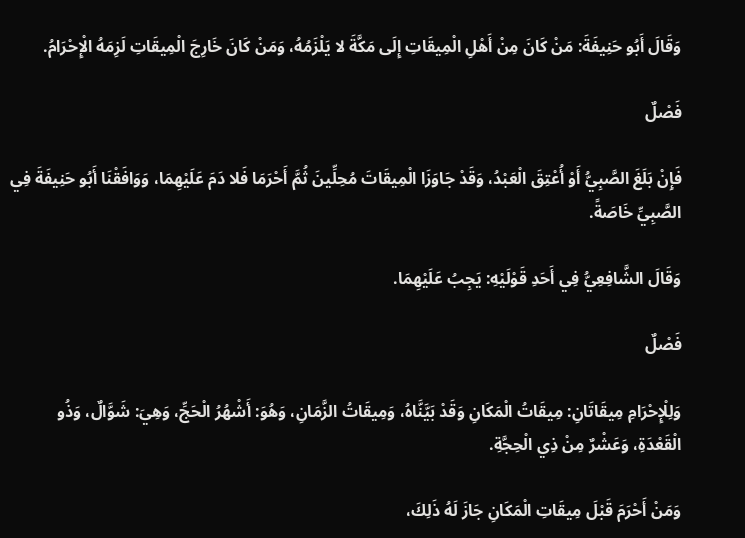وَقَالَ أَبُو حَنِيفَةَ: مَنْ كَانَ مِنْ أَهْلِ الْمِيقَاتِ إِلَى مَكَّةَ لا يَلْزَمُهُ، وَمَنْ كَانَ خَارِجَ الْمِيقَاتِ لَزِمَهُ الْإِحْرَامُ.

فَصْلٌ

فَإِنْ بَلَغَ الصَّبِيُّ أَوْ أُعْتِقَ الْعَبْدُ، وَقَدْ جَاوَزَا الْمِيقَاتَ مُحِلِّينَ ثُمَّ أَحْرَمَا فَلا دَمَ عَلَيْهِمَا، وَوَافَقْنَا أَبُو حَنِيفَةَ فِي الصَّبِيِّ خَاصَةً.

وَقَالَ الشَّافِعِيُّ فِي أَحَدِ قَوْلَيْهِ: يَجِبُ عَلَيْهِمَا.

فَصْلٌ

وَلِلْإِحْرَامِ مِيقَاتَانِ: مِيقَاتُ الْمَكَانِ وَقَدْ بَيَّنَّاهُ، وَمِيقَاتُ الزَّمَانِ، وَهُوَ: أَشْهُرُ الْحَجِّ، وَهِيَ: شَوَّالٌ، وَذُو الْقَعْدَةِ، وَعَشْرٌ مِنْ ذِي الْحِجَّةِ.

وَمَنْ أَحْرَمَ قَبْلَ مِيقَاتِ الْمَكَانِ جَازَ لَهُ ذَلِكَ،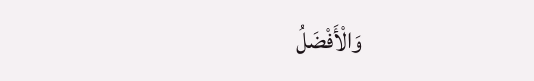وَالْأَفْضَلُ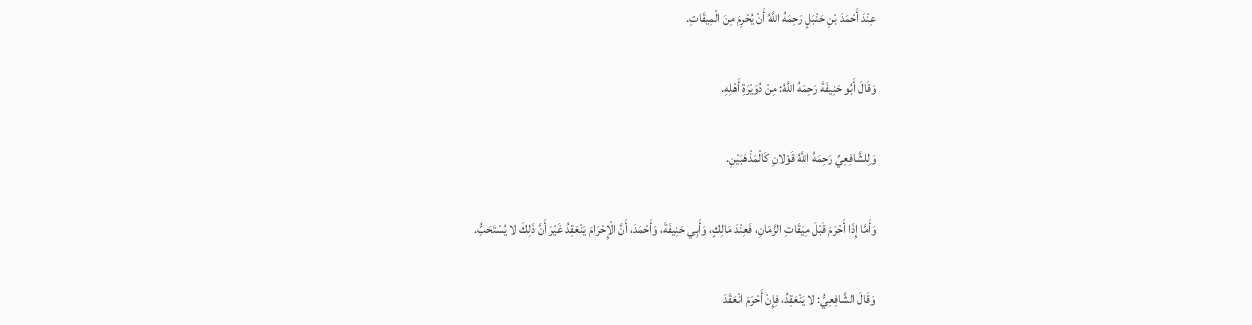عِنْدَ أَحْمَدَ بْنِ حَنْبَلٍ رَحِمَهُ اللَّهُ أَنْ يُحْرِمَ مِنَ الْمِيقَاتِ.

وَقَالَ أَبُو حَنِيفَةَ رَحِمَهُ اللَّهُ: مِنْ دُوَيْرَةِ أَهْلِهِ.

وَلِلشَّافِعِيِّ رَحِمَهُ اللَّهُ قَوْلانِ كَالْمَذْهَبَيْنِ.

وَأَمَّا إِذَا أَحْرَمَ قَبْلَ مِيَقَاتِ الزَّمَانِ، فَعِنْدَ مَالِكٍ، وَأَبِي حَنِيفَةَ، وَأَحْمَدَ، أَنَّ الْإِحْرَامَ يَنْعَقِدُ غَيْرَ أَنَّ ذَلِكَ لا يُسْتَحَبُّ.

وَقَالَ الشَّافِعِيُّ: لا يَنْعَقِدُ، فِإِنْ أَحْرَمَ انْعَقَدَ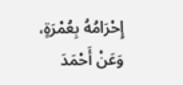إِحْرَامُهُ بِعُمْرَةٍ، وَعَنْ أَحْمَدَ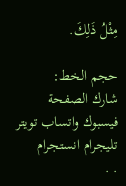مِثْلُ ذَلِكَ.

حجم الخط:
شارك الصفحة
فيسبوك واتساب تويتر تليجرام انستجرام
. .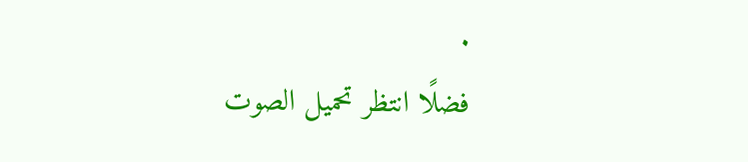.
فضلًا انتظر تحميل الصوت